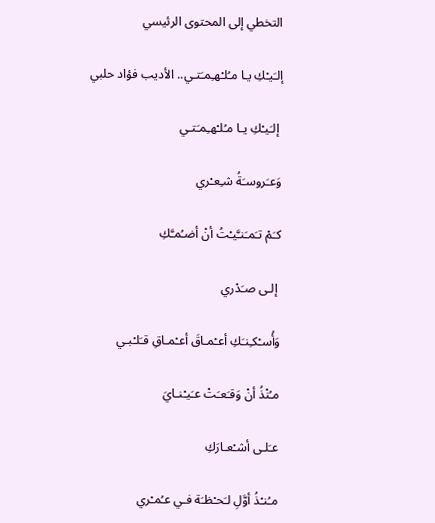التخطي إلى المحتوى الرئيسي

إلـَيـْكِ يـا مـُلـْهـِمـَتـي.. الأديب فؤاد حلبي

 إلـَيـْكِ يـا مـُلـْهـِمـَتـي

وَعـَروسـَةُ شـِعـْري

كـَمْ تـَمـَنـَّيـْتُ أنْ أضـُمـَّكِ

 إلـى صـَدْري

وَأُسـْكـِنـَكِ أعـْمـاقَ أعـْمـاقِ قـَلـْبـي

مـُنْذُ أنْ وَقـَعـَتْ عـَيـْنـايَ

عـَلـى أشـْعـارَكِ

مـُنـْذُ أوَّلِ لـَحـْظـَة فـي عـُمـْري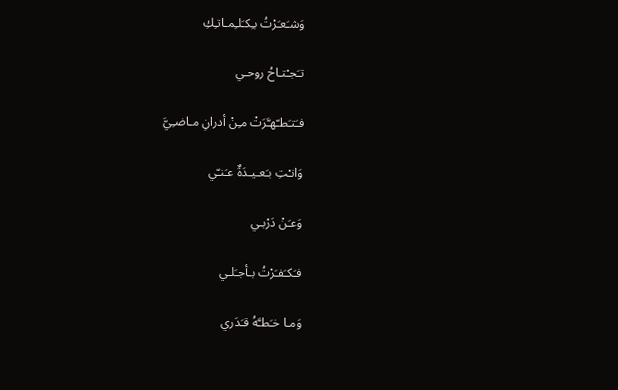وَشـَعـَرْتُ بـِكـَلـِمـاتـِكِ

تـَجـْتـاحُ روحـي

فـَتـَطـّهـَّرَتْ مـِنْ أدرانِ مـاضـِيَّ

وَانـْتِ بـَعـيـدَةٌ عـَنـّي

وَعـَنْ دَرْبـي

فـَكـَفـَرْتُ بـأجـَلـي

وَمـا خـَطـَّهُ قـَدَري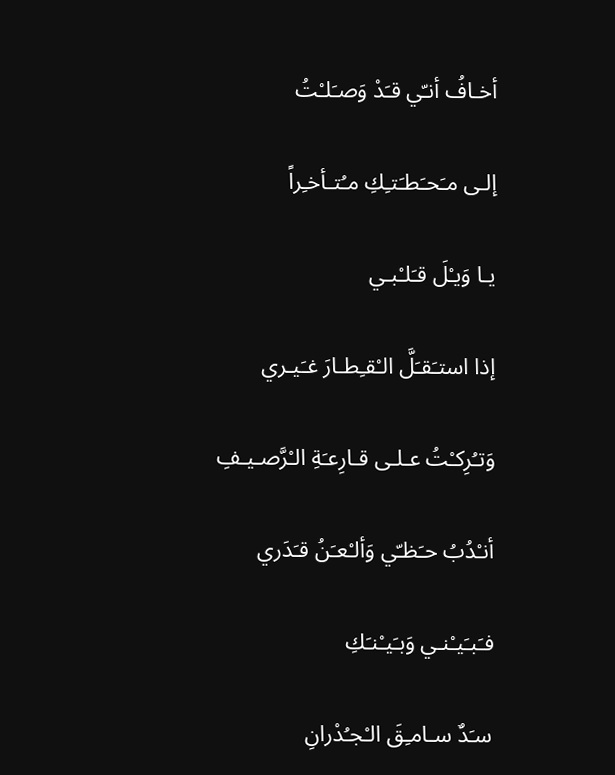أخـافُ أنـّي قـَدْ وَصـَلـْتُ

إلـى مـَحـَطـَتـِكِ مـُتـأخـِراً

يـا وَيـْلَ قـَلـْبـي

إذا استـَقـَلَّ الـْقـِطـارَ غـَيـري

وَتـُرِكـْتُ عـلـى قـارِعـَةِ الـْرَّصـيـفِ

أنـْدُبُ حـَظـّي وَألـْعـَنُ قـَدَري

فـَبـَيـْنـي وَبـَيـْنـَكِ

سـَدٌ سـامـِقَ الـْجـُدْرانِ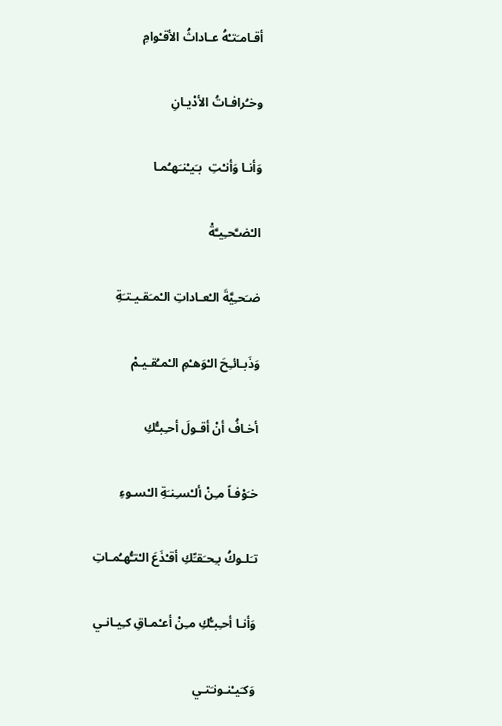أقـامـَتـْهُ عـاداثُ الأقـْوامِ

وخـُرافـاتُ الأدْيـانِ

وَأنـا وَأنـْتِ  بـَيـْنـَهـُمـا

الـْضـَّحـِيـَّةْ

ضـَحـِيَّةَ الـْعـاداتِ الـْمـَقـيـتـَةِ

وَذَبـائـِحَ الـْوَهـْمِ الـْمـُقـيـمْ

أخـافُ أنْ أقـولَ أحـِبـُّكِ

خـَوْفـاً مـِنْ ألـْسـِنـَةِ الـْسـوءِ

تـَلـوكُ بـِحـَقـِّكِ أقـْذَعَ الـْتـُّهـُمـاتِ

وَأنـا أحـِبـُّكِ مـِنْ أعـْمـاقِ كـِيـانـي

وَكـَيـْنـونـَتـي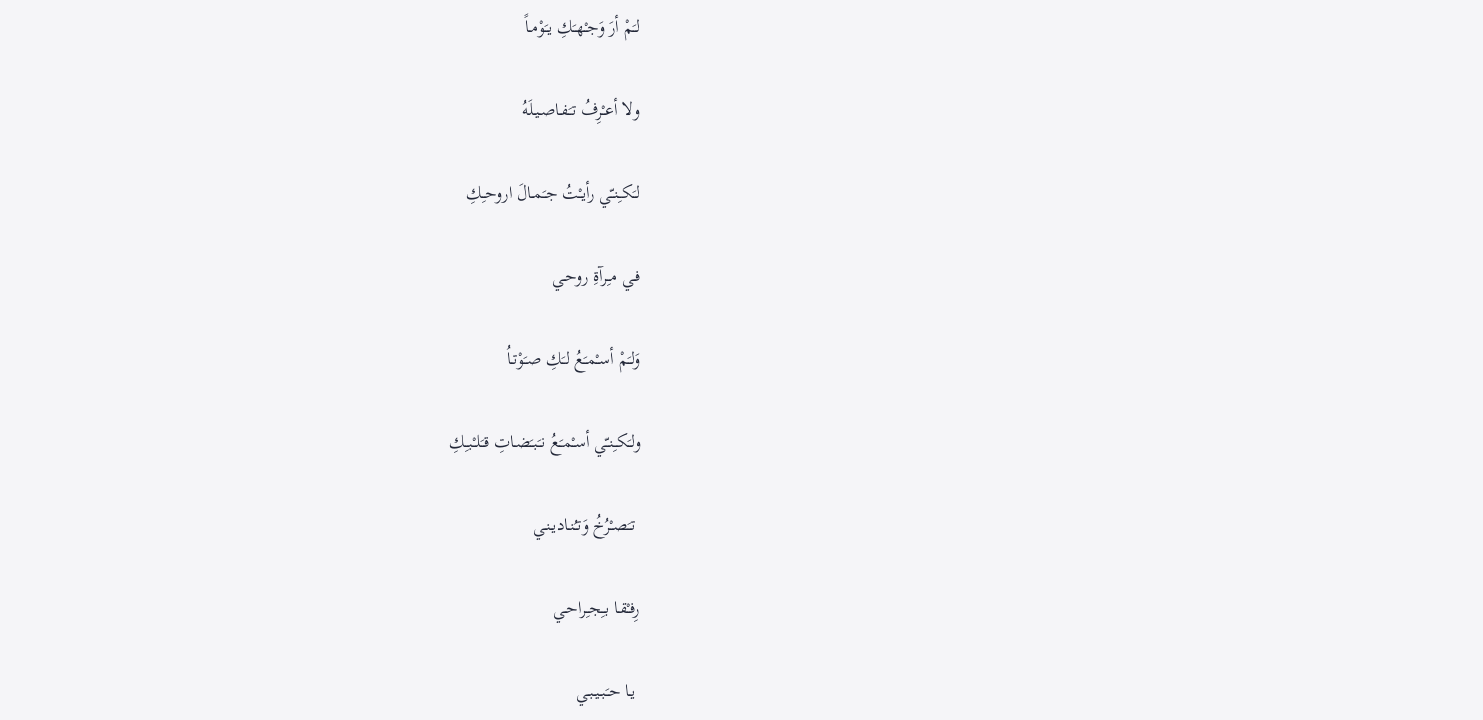لـَمْ أرَ وَجـْهـَكِ يـَوْمـاً

ولا أعـْرِفُ تـَفـاصـيـلَهُ

لـَكـِنـّي رأيـْتُ جـَمـالَ اروحـِكِ

فـي مـِرآةِ روحـي

وَلـَمْ أسـْمـَعُ لـَكِ صـَوْتـاُ

ولـَكـِنـّي أسـْمـَعُ نـَبـَضـاتِ قـَلـْبـِكِ

 تـَصـْرُخُ وَتـُنـاديـنـي

رِفـْقـا بـِجـِراحـي

 يـا حـَبـيـبـي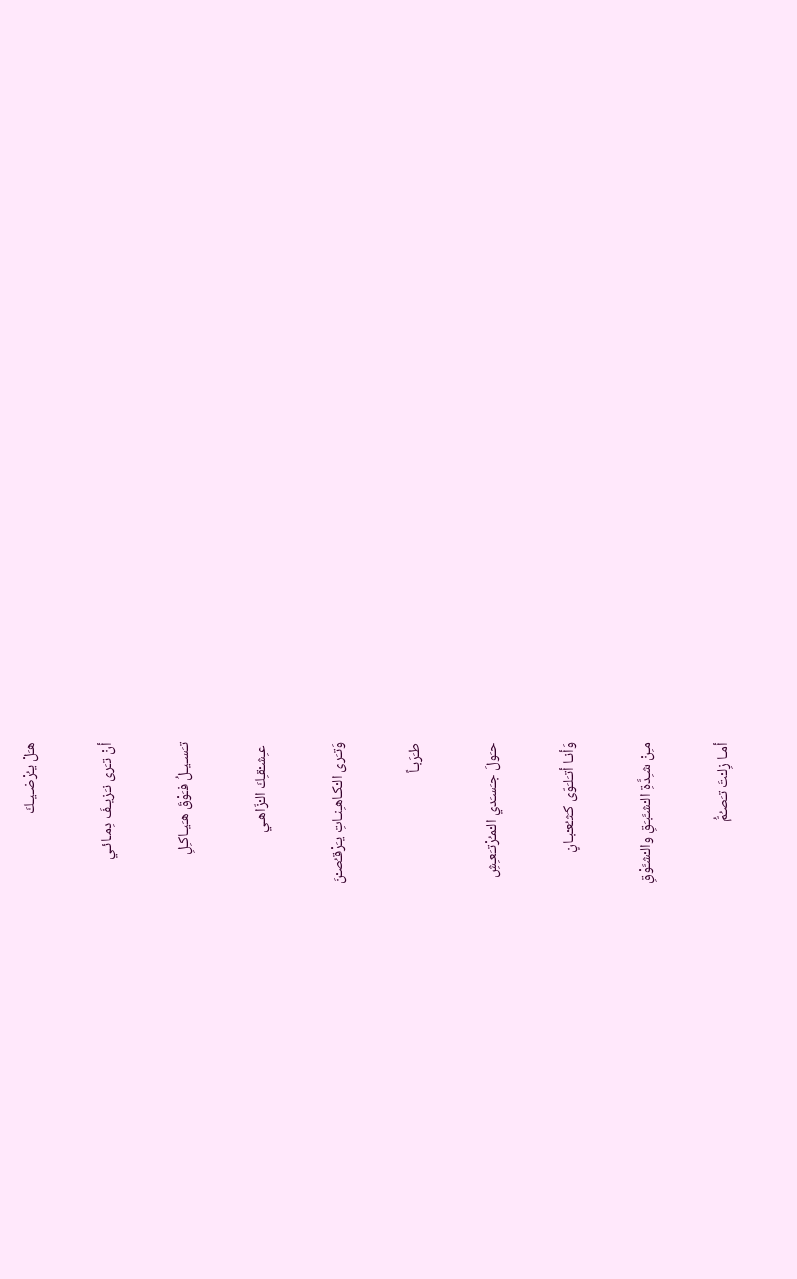هـَلْ يـُرْضـيـكَ

أنْ تـَرى نـَزيـفَ دِمـائـي

تـَسـيـلُ فـَوْقَ هـَيـاكـِلِ

 عـِشـْقـِكَ الـْزّاهـي

وَتـَرى الـْكـاهـِنـاتِ يـَرْقـُصـْنَ

طـَرَبـاً

حـَولَ جـَسـَدي الـْمـُرْتـَعـِشِ

وَأنـا أتـَلـَوّى كـَثـُعـْبـانٍ

مـِنْ شـِدَّةِ الـْشـَّبـَقِ والـْشـَّوْقِ

أمـا زِلـْتَ تـَصـُمُّ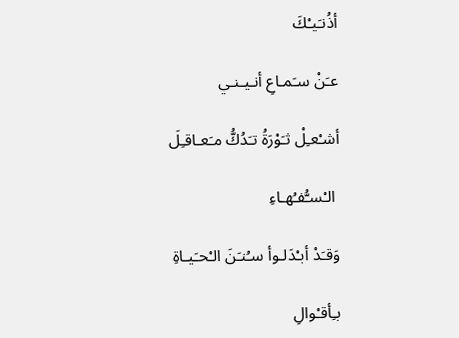أذُنـَيـْكَ

عـَنْ سـَمـاعِ أنـيـنـي

أشـْعـِلْ ثـَوْرَةُ تـَدُكُّ مـَعـاقـِلَ

 الـْسـُّفـُهـاءِ

وَقـَدْ أبـْدَلـوأ سـُنـَنَ الـْحـَيـاةِ

بـِأقـْوالِ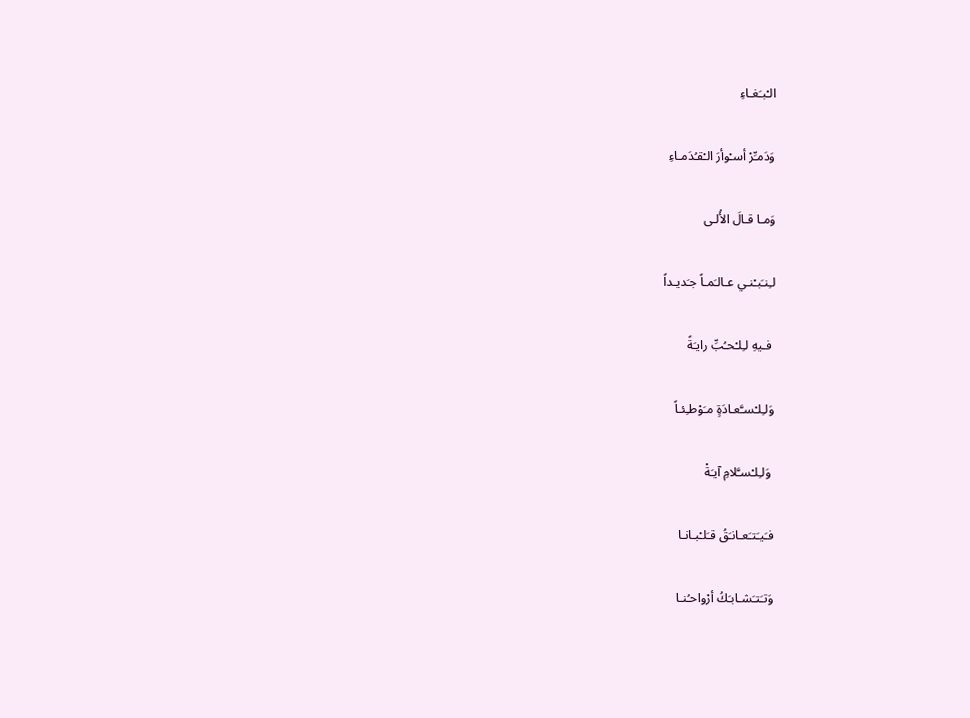الـْبـَغـاءِ

وَدَمـِّرْ أسـْوأرَ الـْقـُدَمـاءِ

وَمـا قـالَ الأُلـى

لـِنـَبـْنـي عـالـَمـاً جـَديـداً

 فـيهِ لـِلـْحـُبِّ رايـَةً

وَلـِلـْسـَّعـادَةٍ مـَوْطـِئـاً

 وَلـِلـْسـَّلامِ آيـَةْ

فـَيـَتـَعـانـَقُ قـَلـْبـانـا

وَتـَتـَشـابـَكُ أرْواحـُنـا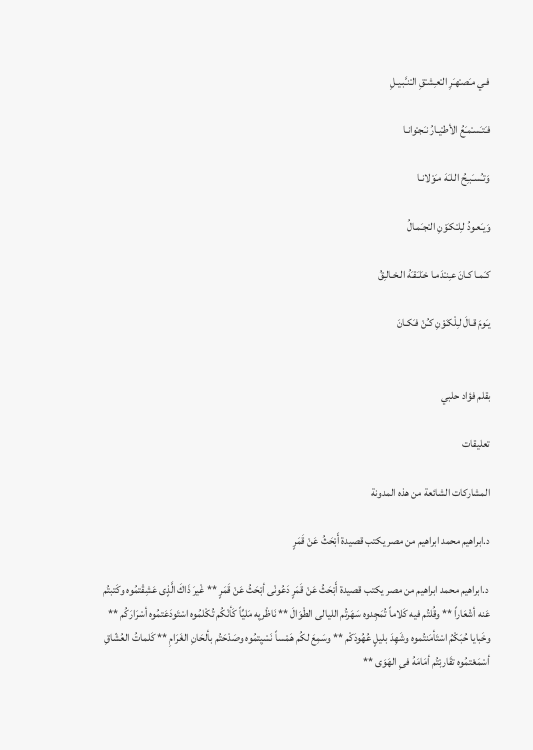فـي مـَصـْهـَرِ الـْعـِشـْقِ الـْنـَّبـيـلِ

فـَتـَسـْمـَعُ الأطـْيـارُ نـَجـْوانـا

وَتـُسـَبـِحُ الـلـَهَ مـَوْلانـا

وَيـَعـودُ لـِلـْكـَوْنِ الـْجـَمـالُ

كـَمـا كـانَ عـِنـْدَمـا خـَلـَقـَهُ الـخـالـِقُ

يـَومَ قـالَ لـِلْكـَوْنِ كـُنْ فـَكـانَ


بقلم فؤاد حلبي

تعليقات

المشاركات الشائعة من هذه المدونة

د.ابراهيم محمد ابراهيم من مصر يكتب قصيدة أَبْحَثُ عَنْ قَمَرٍ

 د.ابراهيم محمد ابراهيم من مصر يكتب قصيدة أَبْحَثُ عَنْ قَمَرٍ دَعُونْى أبْحَثُ عَنْ قَمَرٍ ** غْيرَ ذَاكَ الَّذٍى عَشِقْتمُوه وكَتبتُم عَنه أشْعَاراً ** وقُلتُم فيه كَلاماً تُمَجِدوه سَهَرتُم الليالى الطْوَالَ ** نَاظْريِه مَليِّاً كَأنْكُم تُكْلمُوه اسْتَودَعَتمُوه أسْرَارَكُم ** وخَبايا حُبَكْمُ اسْتَأمَنتُموه وشَهِدَ بليلٍ عُهُودَكْم ** وسَمِعَ لكُم هَمْساً نَسْيِتمُوه وصَدْحَتُم بألحَانِ الغَرَامِ ** كَلماتُ العُشّاقِ أسْمَعْتمُوه تقَاربْتُم أمَامَهُ فىِ الهَوَى **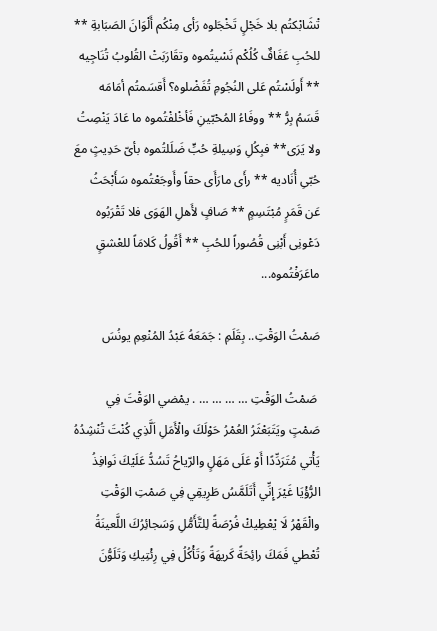تْشَابْكتُم بلا خَجْلٍ تَخْجَلوه رَأى مِنْكُم أَلْوَانَ الصَبَابةِ ** للحُبِ عَفَافٌ كُلُكْم نَسْيتُموه وتقَارَبَتْ القُلوبُ تُنَاجِيه ** أَولَسْتُم عَلى النُجُومِ تُفَضْلوه؟ أَقسَمتُم أمَامَه قَسَمُ بِرُّ ** ووفَاءُ المُحْبّينِ فَأخْلفْتُموه ما عَادَ يَنْصِتُ ولا يَرَى** فبِكُلِ وَسِيلةِ حُبٍّ ضَلَلتُموه بأىّ حَدِيثٍ معَ حُبّىِ أُنَاديه ** رأَى مارَأَى حقاً وأَوجَعْتُموه سَأَبْحَثُ عَن قَمَرٍ مُبْتَسِمٍ ** صَافٍ لأَهلِ الهَوَى فلا تَقْرَبُوه دَعْونِى أَبْنِى قُصُوراً للحُبِ ** أَقُولُ كَلامَاً للعْشقٍ ماعَرَفْتُموه...

صَمْتُ الوَقْتِ.. بِقَلَمِ : جَمَعَهُ عَبْدُ المُنْعِمِ يونُسَ

 صَمْتُ الوَقْتِ … … … … . يمْضي الوَقْتَ فِي صَمْتٍ ويَتَبَعْثَرُ العُمْرُ حَوْلَكَ والْأَمَلِ اَلَّذِي كُنْتَ تُنْشِدُهُ يَأْتي مُتَرَدِّدًا أَوْ عَلَى مَهَلٍ والرّياحُ تَسُدُّ عَلَيْكَ نَوافِذُ الرُّؤْيَا غَيْرَ إِنِّي أَتَلَمَّسُ طَرِيقِي فِي صَمْتِ الوَقْتِ والْقَهْرُ لَا يْعْطِيكْ فُرْصَةً لِلتَّأَمُّلِ وَسَجائِرُكَ اللَّعينَةُ تُعْطي فَمَكَ رائِحَةً كَريهَةً وَتَأْكُلُ فِي رِئْتِيكِ وَتَلَوُّنَ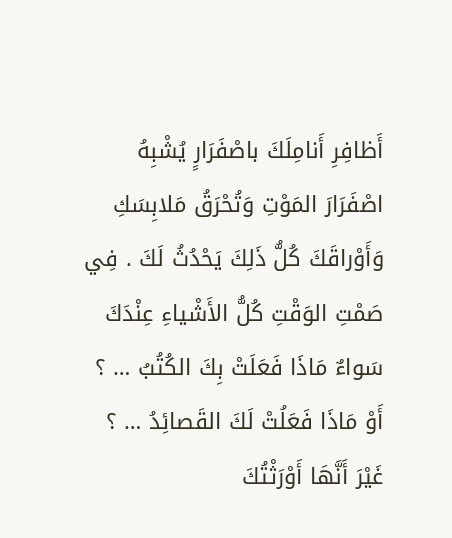أَظافِرِ أَنامِلَكَ باصْفَرَارٍ يُشْبِهُ اصْفَرَارَ المَوْتِ وَتُحْرَقُ مَلابِسَكِ وَأَوْراقَكَ كُلُّ ذَلِكَ يَحْدُثُ لَكَ . فِي صَمْتِ الوَقْتِ كُلُّ الأَشْياءِ عِنْدَكَ سَواءٌ مَاذَا فَعَلَتْ بِكَ الكُتُبُ … ؟ أَوْ مَاذَا فَعَلُتْ لَكَ القَصائِدُ … ؟ غَيْرَ أَنَّهَا أَوْرَثْتُكَ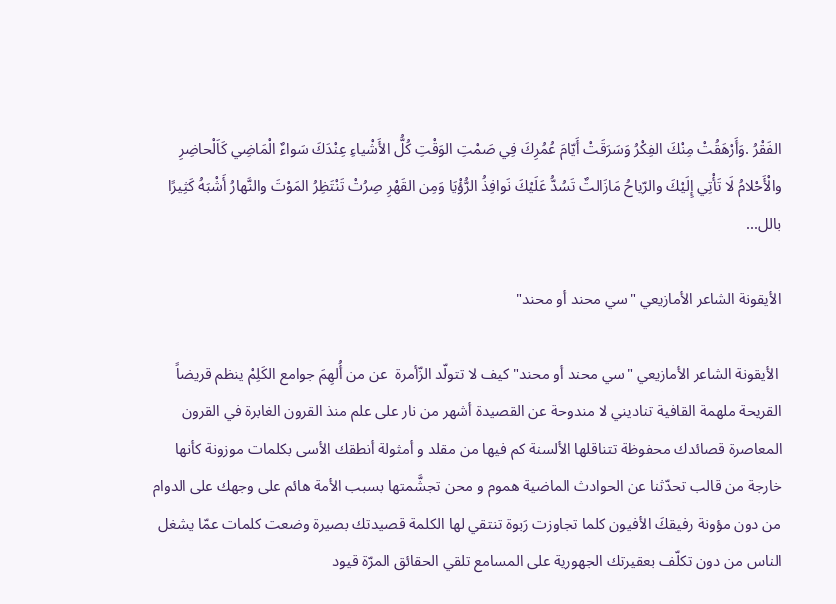الفَقْرُ .وَأَرْهَقُتْ مِنْكَ الفِكْرُ وَسَرَقَتْ أَيّامَ عُمُرِكَ فِي صَمْتِ الوَقْتِ كُلُّ الأَشْياءِ عِنْدَكَ سَواءٌ الْمَاضِي كَاَلْحاضِرِ والْأَحْلامُ لَا تَأْتِي إِلَيْكَ والرّياحُ مَازَالتٌ تَسُدُّ عَلَيْكَ نَوافِذُ الرُّؤْيَا وَمِن القَهْرِ صِرُتْ تَنْتَظِرُ المَوْتَ والنَّهارُ أَشْبَهُ كَثِيرًا بالل...

الأيقونة الشاعر الأمازيعي "سي محند أو محند"

 الأيقونة الشاعر الأمازيعي "سي محند أو محند" كيف لا تتولّد الزّأمرة  عن من أُلهِمَ جوامع الكَلِمْ ينظم قريضاً القريحة ملهمة القافية تناديني لا مندوحة عن القصيدة أشهر من نار على علم منذ القرون الغابرة في القرون المعاصرة قصائدك محفوظة تتناقلها الألسنة كم فيها من مقلد و أمثولة أنطقك الأسى بكلمات موزونة كأنها خارجة من قالب تحدّثنا عن الحوادث الماضية هموم و محن تجشَّمتها بسبب الأمة هائم على وجهك على الدوام من دون مؤونة رفيقكَ الأفيون كلما تجاوزت رَبوة تنتقي لها الكلمة قصيدتك بصيرة وضعت كلمات عمّا يشغل الناس من دون تكلّف بعقيرتك الجهورية على المسامع تلقي الحقائق المرّة قيود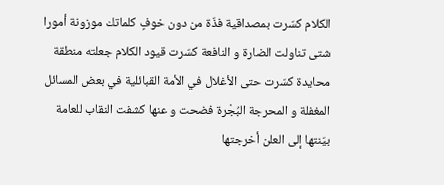الكلام كسّرت بمصداقية فذّة من دون خوفٍ كلماتك موزونة أمورا شتى تناولت الضارة و النافعة كسّرت قيود الكلام جعلته منطقة محايدة كسّرت حتى الأغلال في الأمة القبائلية في بعض المسائل المغفلة و المحرجة البُجْرة فضحت و عنها كشفت النقاب للعامة بيّنتها إلى العلن أخرجتها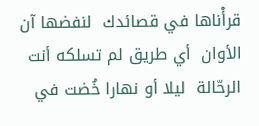قرأْناها في قصائدك  لنفضها آن الأوان  أي طريق لم تسلكه أنت الرحّالة  ليلا أو نهارا خُضت في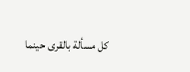كل مسألة بالقرى حينما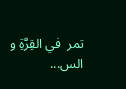تمر  في القِرَّةِ و الس...